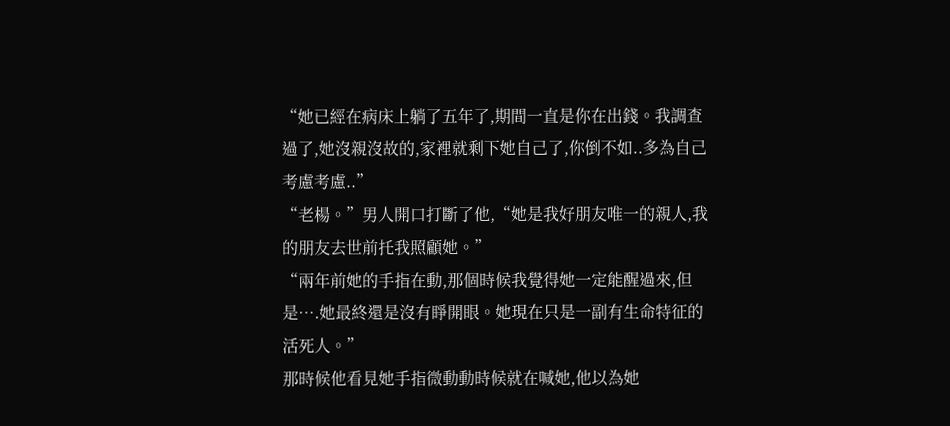“她已經在病床上躺了五年了,期間一直是你在出錢。我調查過了,她沒親沒故的,家裡就剩下她自己了,你倒不如..多為自己考慮考慮..”
“老楊。”男人開口打斷了他,“她是我好朋友唯一的親人,我的朋友去世前托我照顧她。”
“兩年前她的手指在動,那個時候我覺得她一定能醒過來,但是….她最終還是沒有睜開眼。她現在只是一副有生命特征的活死人。”
那時候他看見她手指微動動時候就在喊她,他以為她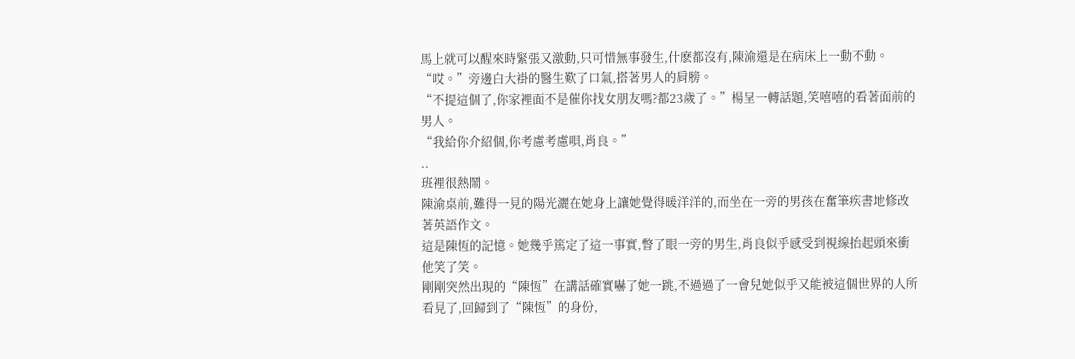馬上就可以醒來時緊張又激動,只可惜無事發生,什麽都沒有,陳渝還是在病床上一動不動。
“哎。”旁邊白大褂的醫生歎了口氣,搭著男人的肩膀。
“不提這個了,你家裡面不是催你找女朋友嗎?都23歲了。”楊呈一轉話題,笑嘻嘻的看著面前的男人。
“我給你介紹個,你考慮考慮唄,肖良。”
..
班裡很熱鬧。
陳渝桌前,難得一見的陽光灑在她身上讓她覺得暖洋洋的,而坐在一旁的男孩在奮筆疾書地修改著英語作文。
這是陳恆的記憶。她幾乎篤定了這一事實,瞥了眼一旁的男生,肖良似乎感受到視線抬起頭來衝他笑了笑。
剛剛突然出現的“陳恆”在講話確實嚇了她一跳,不過過了一會兒她似乎又能被這個世界的人所看見了,回歸到了“陳恆”的身份,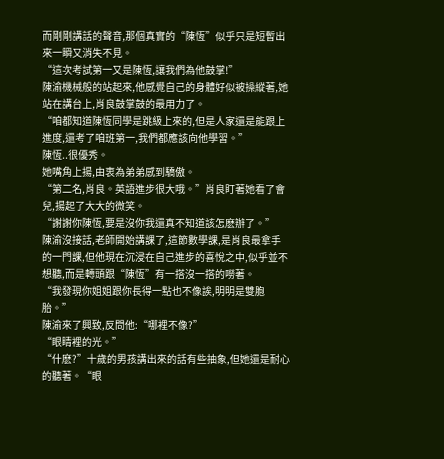而剛剛講話的聲音,那個真實的“陳恆”似乎只是短暫出來一瞬又消失不見。
“這次考試第一又是陳恆,讓我們為他鼓掌!”
陳渝機械般的站起來,他感覺自己的身體好似被操縱著,她站在講台上,肖良鼓掌鼓的最用力了。
“咱都知道陳恆同學是跳級上來的,但是人家還是能跟上進度,還考了咱班第一,我們都應該向他學習。”
陳恆..很優秀。
她嘴角上揚,由衷為弟弟感到驕傲。
“第二名,肖良。英語進步很大哦。”肖良盯著她看了會兒,揚起了大大的微笑。
“謝謝你陳恆,要是沒你我還真不知道該怎麽辦了。”
陳渝沒接話,老師開始講課了,這節數學課,是肖良最拿手的一門課,但他現在沉浸在自己進步的喜悅之中,似乎並不想聽,而是轉頭跟“陳恆”有一搭沒一搭的嘮著。
“我發現你姐姐跟你長得一點也不像誒,明明是雙胞胎。”
陳渝來了興致,反問他:“哪裡不像?”
“眼睛裡的光。”
“什麽?”十歲的男孩講出來的話有些抽象,但她還是耐心的聽著。“眼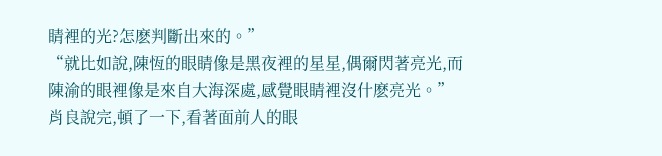睛裡的光?怎麽判斷出來的。”
“就比如說,陳恆的眼睛像是黑夜裡的星星,偶爾閃著亮光,而陳渝的眼裡像是來自大海深處,感覺眼睛裡沒什麽亮光。”
肖良說完,頓了一下,看著面前人的眼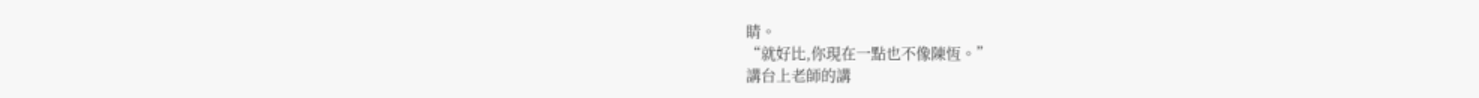睛。
“就好比,你現在一點也不像陳恆。”
講台上老師的講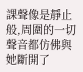課聲像是靜止般,周圍的一切聲音都仿佛與她斷開了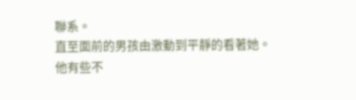聯系。
直至面前的男孩由激動到平靜的看著她。
他有些不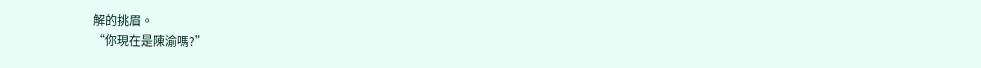解的挑眉。
“你現在是陳渝嗎?”